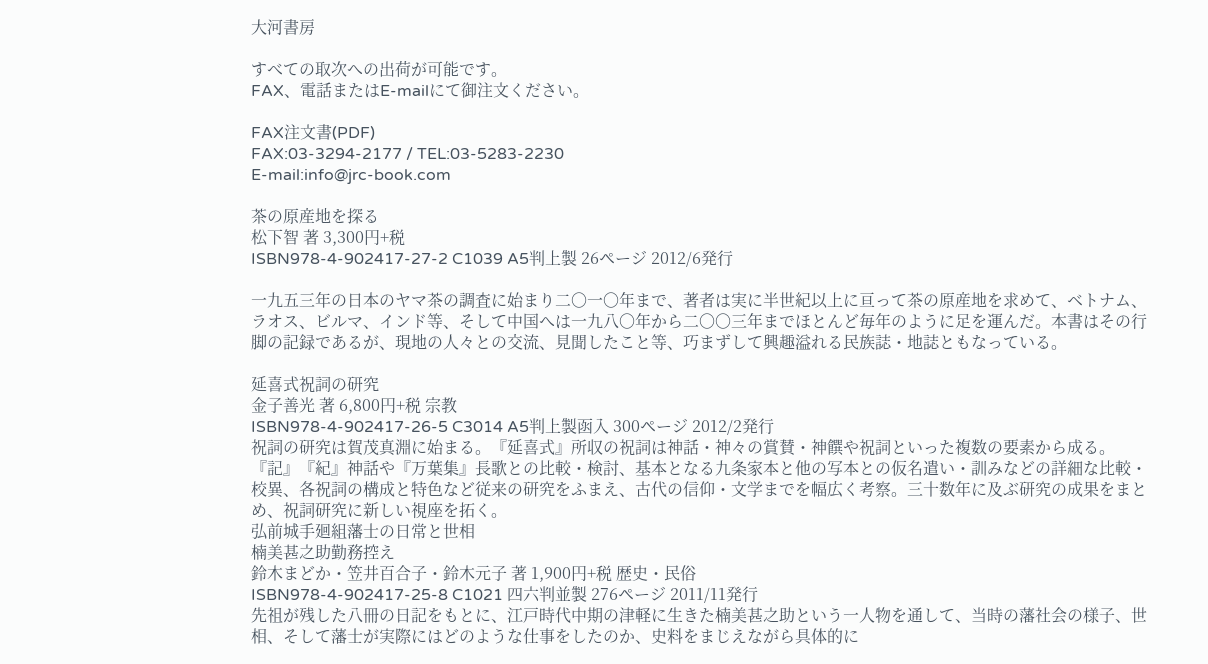大河書房

すべての取次への出荷が可能です。
FAX、電話またはE-mailにて御注文ください。

FAX注文書(PDF)
FAX:03-3294-2177 / TEL:03-5283-2230
E-mail:info@jrc-book.com

茶の原産地を探る
松下智 著 3,300円+税
ISBN978-4-902417-27-2 C1039 A5判上製 26ページ 2012/6発行

一九五三年の日本のヤマ茶の調査に始まり二〇一〇年まで、著者は実に半世紀以上に亘って茶の原産地を求めて、ベトナム、ラオス、ビルマ、インド等、そして中国へは一九八〇年から二〇〇三年までほとんど毎年のように足を運んだ。本書はその行脚の記録であるが、現地の人々との交流、見聞したこと等、巧まずして興趣溢れる民族誌・地誌ともなっている。

延喜式祝詞の研究
金子善光 著 6,800円+税 宗教
ISBN978-4-902417-26-5 C3014 A5判上製函入 300ページ 2012/2発行
祝詞の研究は賀茂真淵に始まる。『延喜式』所収の祝詞は神話・神々の賞賛・神饌や祝詞といった複数の要素から成る。『記』『紀』神話や『万葉集』長歌との比較・検討、基本となる九条家本と他の写本との仮名遣い・訓みなどの詳細な比較・校異、各祝詞の構成と特色など従来の研究をふまえ、古代の信仰・文学までを幅広く考察。三十数年に及ぶ研究の成果をまとめ、祝詞研究に新しい視座を拓く。
弘前城手廻組藩士の日常と世相
楠美甚之助勤務控え
鈴木まどか・笠井百合子・鈴木元子 著 1,900円+税 歴史・民俗
ISBN978-4-902417-25-8 C1021 四六判並製 276ページ 2011/11発行
先祖が残した八冊の日記をもとに、江戸時代中期の津軽に生きた楠美甚之助という一人物を通して、当時の藩社会の様子、世相、そして藩士が実際にはどのような仕事をしたのか、史料をまじえながら具体的に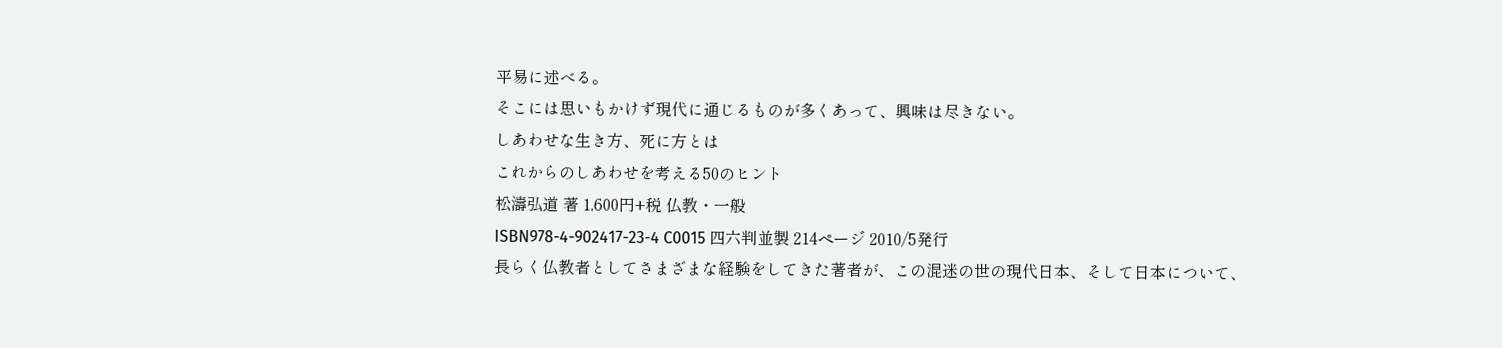平易に述べる。
そこには思いもかけず現代に通じるものが多くあって、興味は尽きない。
しあわせな生き方、死に方とは
これからのしあわせを考える50のヒント
松濤弘道 著 1,600円+税 仏教・一般
ISBN978-4-902417-23-4 C0015 四六判並製 214ページ 2010/5発行
長らく仏教者としてさまざまな経験をしてきた著者が、この混迷の世の現代日本、そして日本について、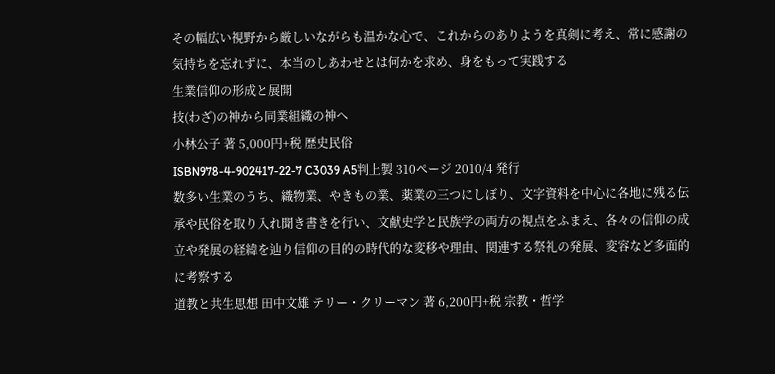その幅広い視野から厳しいながらも温かな心で、これからのありようを真剣に考え、常に感謝の気持ちを忘れずに、本当のしあわせとは何かを求め、身をもって実践する
生業信仰の形成と展開
技(わざ)の神から同業組織の神へ
小林公子 著 5,000円+税 歴史民俗
ISBN978-4-902417-22-7 C3039 A5判上製 310ページ 2010/4 発行
数多い生業のうち、織物業、やきもの業、薬業の三つにしぼり、文字資料を中心に各地に残る伝承や民俗を取り入れ聞き書きを行い、文献史学と民族学の両方の視点をふまえ、各々の信仰の成立や発展の経緯を辿り信仰の目的の時代的な変移や理由、関連する祭礼の発展、変容など多面的に考察する
道教と共生思想 田中文雄 テリー・クリーマン 著 6,200円+税 宗教・哲学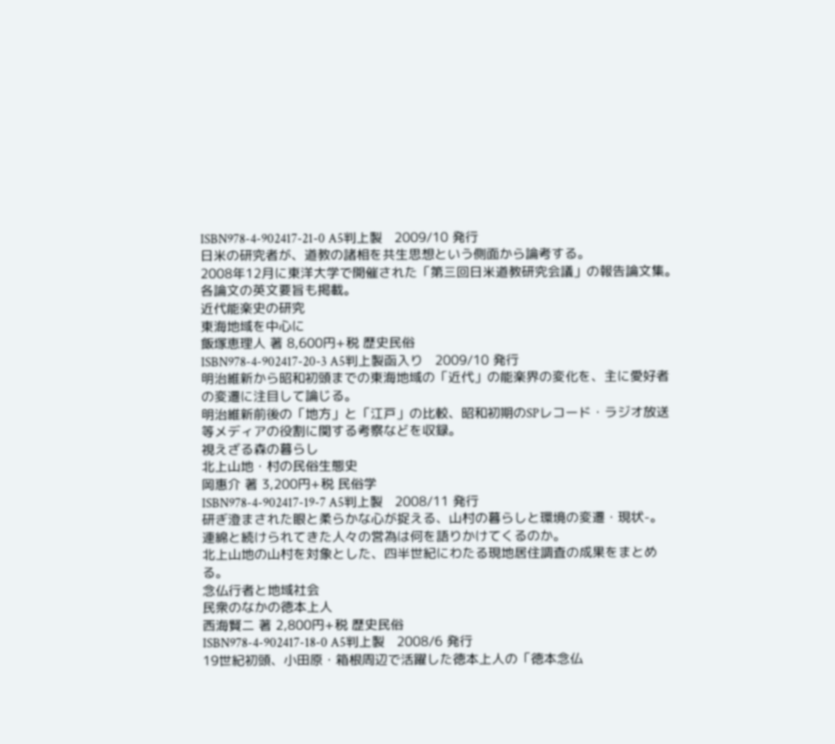ISBN978-4-902417-21-0 A5判上製   2009/10 発行
日米の研究者が、道教の諸相を共生思想という側面から論考する。
2008年12月に東洋大学で開催された「第三回日米道教研究会議」の報告論文集。
各論文の英文要旨も掲載。
近代能楽史の研究
東海地域を中心に
飯塚恵理人 著 8,600円+税 歴史民俗
ISBN978-4-902417-20-3 A5判上製函入り   2009/10 発行
明治維新から昭和初頭までの東海地域の「近代」の能楽界の変化を、主に愛好者の変遷に注目して論じる。
明治維新前後の「地方」と「江戸」の比較、昭和初期のSPレコード・ラジオ放送等メディアの役割に関する考察などを収録。
視えざる森の暮らし
北上山地・村の民俗生態史
岡惠介 著 3,200円+税 民俗学
ISBN978-4-902417-19-7 A5判上製   2008/11 発行
研ぎ澄まされた眼と柔らかな心が捉える、山村の暮らしと環境の変遷・現状-。
連綿と続けられてきた人々の営為は何を語りかけてくるのか。
北上山地の山村を対象とした、四半世紀にわたる現地居住調査の成果をまとめる。
念仏行者と地域社会
民衆のなかの徳本上人
西海賢二 著 2,800円+税 歴史民俗
ISBN978-4-902417-18-0 A5判上製   2008/6 発行
19世紀初頭、小田原・箱根周辺で活躍した徳本上人の「徳本念仏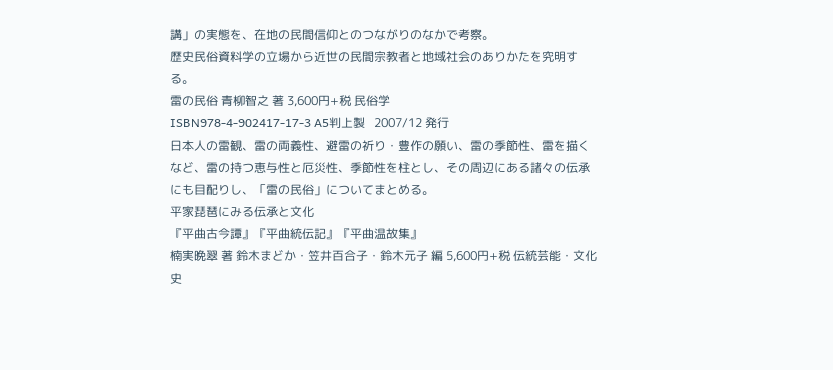講」の実態を、在地の民間信仰とのつながりのなかで考察。
歴史民俗資料学の立場から近世の民間宗教者と地域社会のありかたを究明する。
雷の民俗 青柳智之 著 3,600円+税 民俗学
ISBN978-4-902417-17-3 A5判上製   2007/12 発行
日本人の雷観、雷の両義性、避雷の祈り・豊作の願い、雷の季節性、雷を描くなど、雷の持つ恵与性と厄災性、季節性を柱とし、その周辺にある諸々の伝承にも目配りし、「雷の民俗」についてまとめる。
平家琵琶にみる伝承と文化
『平曲古今譚』『平曲統伝記』『平曲温故集』
楠実晩翠 著 鈴木まどか・笠井百合子・鈴木元子 編 5,600円+税 伝統芸能・文化史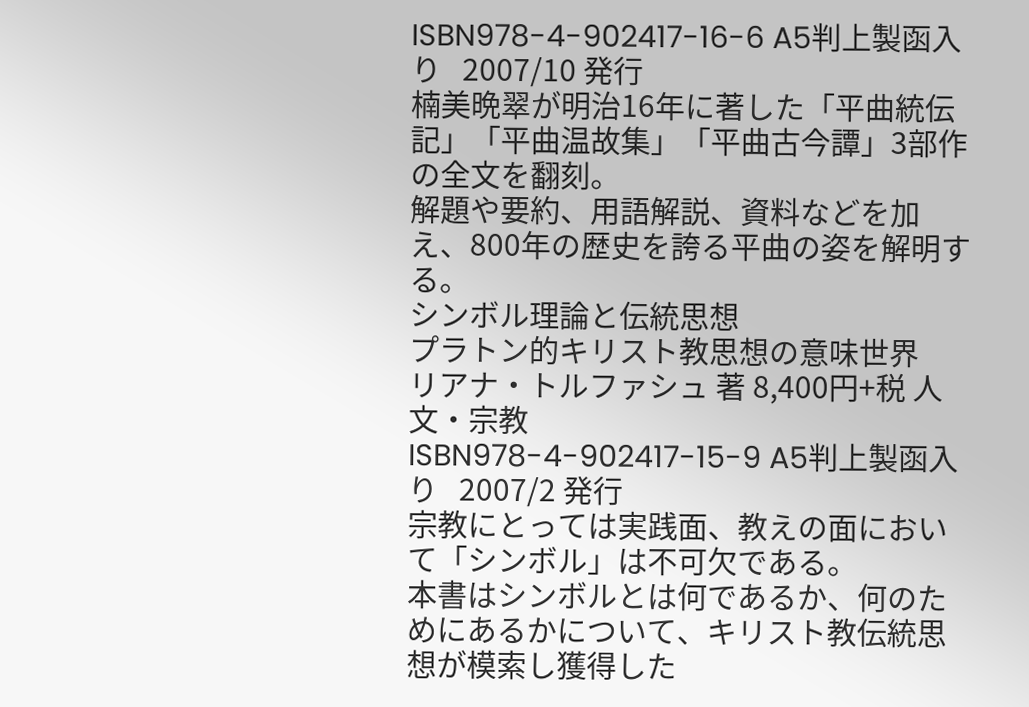ISBN978-4-902417-16-6 A5判上製函入り   2007/10 発行
楠美晩翠が明治16年に著した「平曲統伝記」「平曲温故集」「平曲古今譚」3部作の全文を翻刻。
解題や要約、用語解説、資料などを加え、800年の歴史を誇る平曲の姿を解明する。
シンボル理論と伝統思想
プラトン的キリスト教思想の意味世界
リアナ・トルファシュ 著 8,400円+税 人文・宗教
ISBN978-4-902417-15-9 A5判上製函入り   2007/2 発行
宗教にとっては実践面、教えの面において「シンボル」は不可欠である。
本書はシンボルとは何であるか、何のためにあるかについて、キリスト教伝統思想が模索し獲得した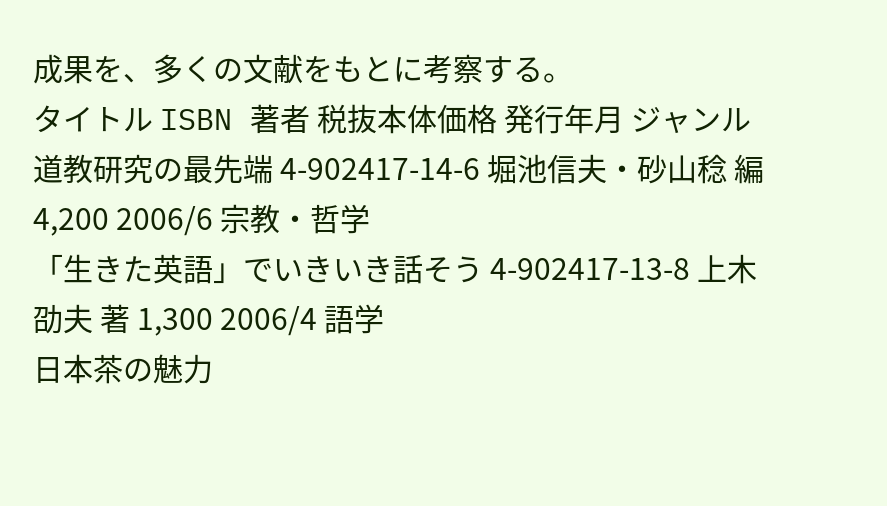成果を、多くの文献をもとに考察する。
タイトル ISBN 著者 税抜本体価格 発行年月 ジャンル
道教研究の最先端 4-902417-14-6 堀池信夫・砂山稔 編 4,200 2006/6 宗教・哲学
「生きた英語」でいきいき話そう 4-902417-13-8 上木劭夫 著 1,300 2006/4 語学
日本茶の魅力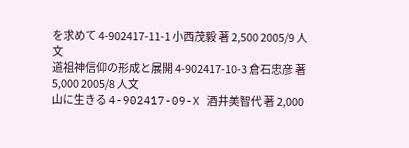を求めて 4-902417-11-1 小西茂毅 著 2,500 2005/9 人文
道祖神信仰の形成と展開 4-902417-10-3 倉石忠彦 著 5,000 2005/8 人文
山に生きる 4-902417-09-X 酒井美智代 著 2,000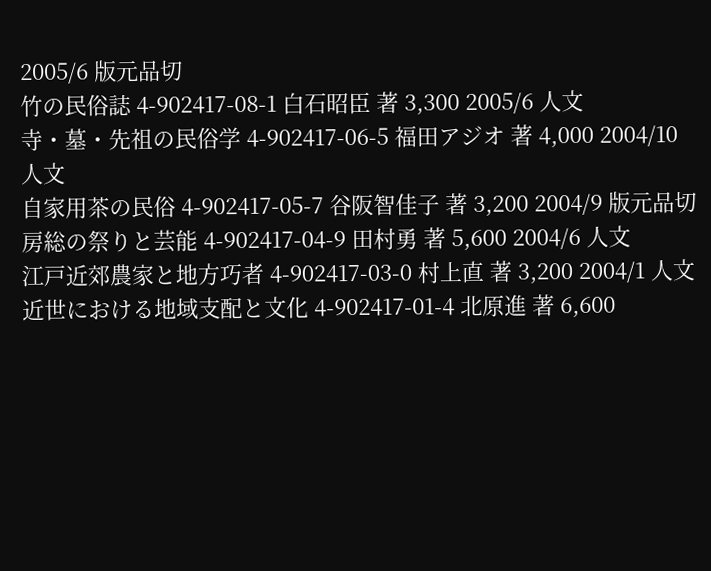2005/6 版元品切
竹の民俗誌 4-902417-08-1 白石昭臣 著 3,300 2005/6 人文
寺・墓・先祖の民俗学 4-902417-06-5 福田アジオ 著 4,000 2004/10 人文
自家用茶の民俗 4-902417-05-7 谷阪智佳子 著 3,200 2004/9 版元品切
房総の祭りと芸能 4-902417-04-9 田村勇 著 5,600 2004/6 人文
江戸近郊農家と地方巧者 4-902417-03-0 村上直 著 3,200 2004/1 人文
近世における地域支配と文化 4-902417-01-4 北原進 著 6,600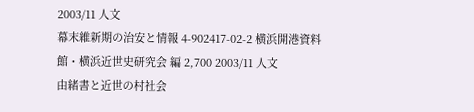2003/11 人文
幕末維新期の治安と情報 4-902417-02-2 横浜開港資料館・横浜近世史研究会 編 2,700 2003/11 人文
由緒書と近世の村社会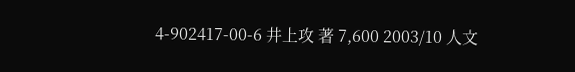4-902417-00-6 井上攻 著 7,600 2003/10 人文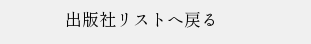出版社リストへ戻る